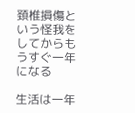頚椎損傷という怪我をしてからもうすぐ一年になる

生活は一年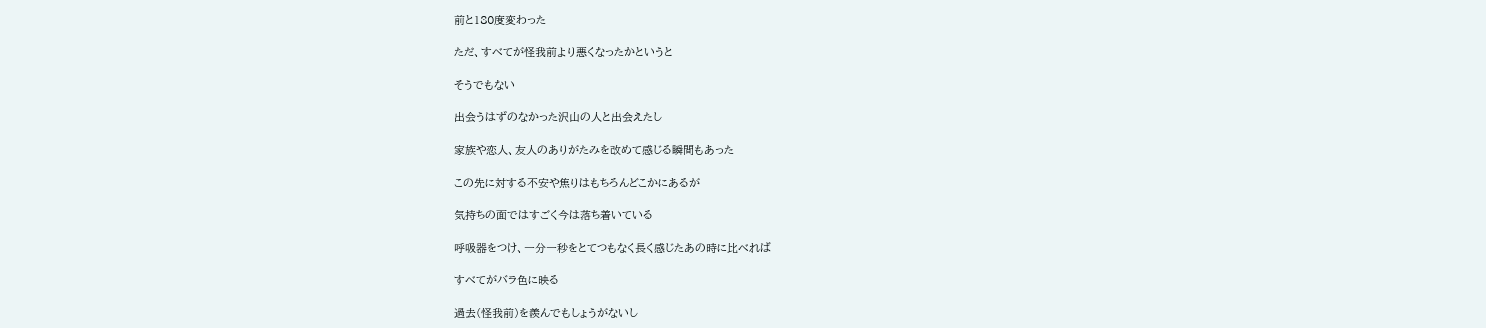前と180度変わった

ただ、すべてが怪我前より悪くなったかというと

そうでもない

出会うはずのなかった沢山の人と出会えたし

家族や恋人、友人のありがたみを改めて感じる瞬間もあった

この先に対する不安や焦りはもちろんどこかにあるが

気持ちの面ではすごく今は落ち着いている

呼吸器をつけ、一分一秒をとてつもなく長く感じたあの時に比べれば

すべてがバラ色に映る

過去(怪我前)を羨んでもしょうがないし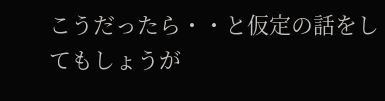こうだったら・・と仮定の話をしてもしょうが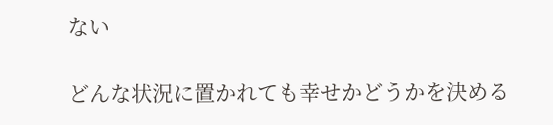ない

どんな状況に置かれても幸せかどうかを決める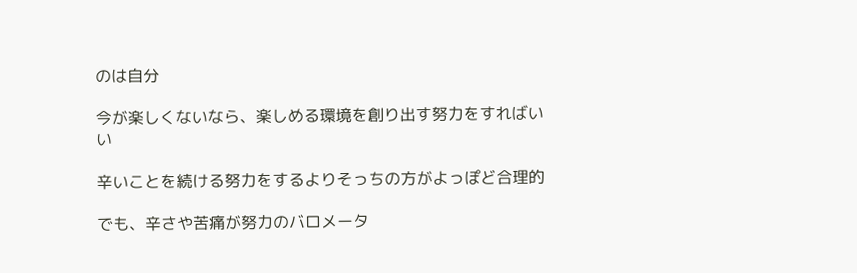のは自分

今が楽しくないなら、楽しめる環境を創り出す努力をすればいい

辛いことを続ける努力をするよりそっちの方がよっぽど合理的

でも、辛さや苦痛が努力のバロメータ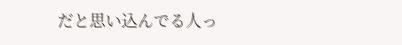だと思い込んでる人っ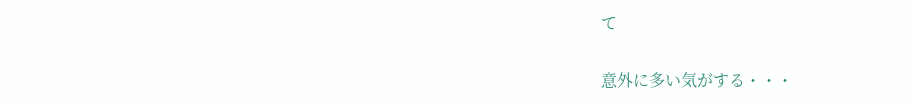て

意外に多い気がする・・・